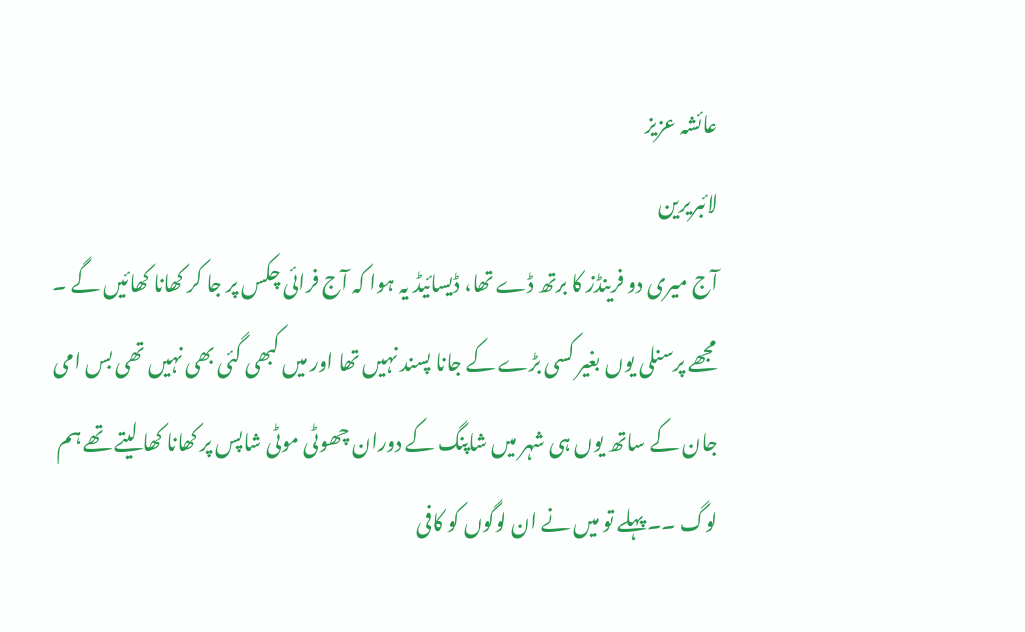عائشہ عزیز
لائبریرین
آج میری دو فرینڈز کا برتھ ڈے تھا، ڈیسائیڈ یہ ہوا کہ آج فرائی چکس پر جا کر کھانا کھائیں گے ۔ مجھے پرسنلی یوں بغیر کسی بڑے کے جانا پسند نہیں تھا اور میں کبھی گئی بھی نہیں تھی بس امی جان کے ساتھ یوں ہی شہر میں شاپنگ کے دوران چھوٹی موٹی شاپس پر کھانا کھا لیتے تھے ہم لوگ ۔۔پہلے تو میں نے ان لوگوں کو کافی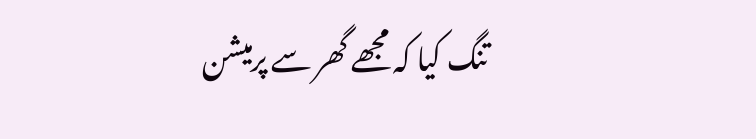تنگ کیا کہ مجھے گھر سے پرمیشن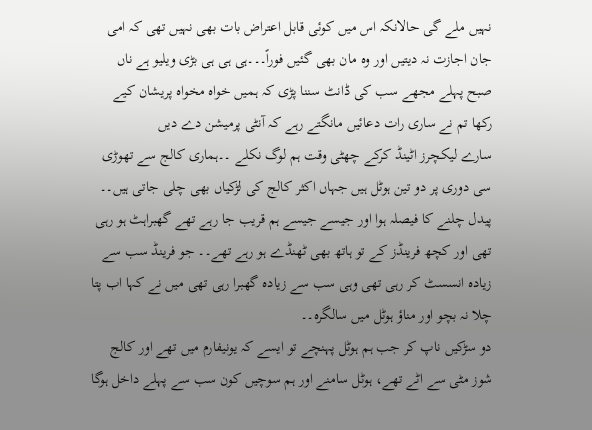نہیں ملے گی حالانکہ اس میں کوئی قابل اعتراض بات بھی نہیں تھی کہ امی جان اجازت نہ دیتیں اور وہ مان بھی گئیں فوراً۔۔۔ہی ہی ہی بڑی ویلیو ہے ناں
صبح پہلے مجھے سب کی ڈانٹ سننا پڑی کہ ہمیں خواہ مخواہ پریشان کیے رکھا تم نے ساری رات دعائیں مانگتے رہے کہ آنٹی پرمیشن دے دیں
سارے لیکچرز اٹینڈ کرکے چھٹی وقت ہم لوگ نکلے ۔۔ہماری کالج سے تھوڑی سی دوری پر دو تین ہوٹل ہیں جہاں اکثر کالج کی لڑکیاں بھی چلی جاتی ہیں۔۔ پیدل چلنے کا فیصلہ ہوا اور جیسے جیسے ہم قریب جا رہے تھے گھبراہٹ ہو رہی تھی اور کچھ فرینڈز کے تو ہاتھ بھی ٹھنڈے ہو رہے تھے۔۔ جو فرینڈ سب سے زیادہ انسسٹ کر رہی تھی وہی سب سے زیادہ گھبرا رہی تھی میں نے کہا اب پتا چلا نہ بچو اور مناؤ ہوٹل میں سالگرہ۔۔
دو سڑکیں ناپ کر جب ہم ہوٹل پہنچے تو ایسے کہ یونیفارم میں تھے اور کالج شوز مٹی سے اٹے تھے، ہوٹل سامنے اور ہم سوچیں کون سب سے پہلے داخل ہوگا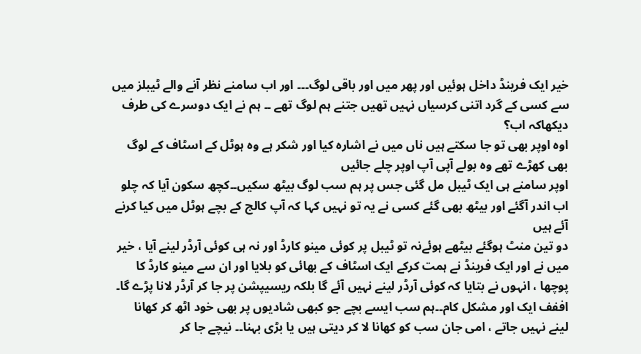خیر ایک فرینڈ داخل ہوئیں اور پھر میں اور باقی لوگ۔۔۔ اور اب سامنے نظر آنے والے ٹیبلز میں سے کسی کے گرد اتنی کرسیاں نہیں تھیں جتنے ہم لوگ تھے ۔۔ ہم نے ایک دوسرے کی طرف دیکھاکہ اب؟
اوہ اوپر بھی تو جا سکتے ہیں ناں میں نے اشارہ کیا اور شکر ہے وہ ہوٹل کے اسٹاف کے لوگ بھی کھڑے تھے وہ بولے آپی آپ اوپر چلے جائیں
اوپر سامنے ہی ایک ٹیبل مل گئی جس پر ہم سب لوگ بیٹھ سکیں۔۔کچھ سکون آیا کہ چلو اب اندر آگئے اور بیٹھ بھی گئے کسی نے یہ تو نہیں کہا کہ آپ کالج کے بچے ہوٹل میں کیا کرنے آئے ہیں
دو تین منٹ ہوگئے بیٹھے ہوئےنہ تو ٹیبل پر کوئی مینو کارڈ اور نہ ہی کوئی آرڈر لینے آیا ، خیر میں نے اور ایک فرینڈ نے ہمت کرکے ایک اسٹاف کے بھائی کو بلایا اور ان سے مینو کارڈ کا پوچھا ، انہوں نے بتایا کہ کوئی آرڈر لینے نہیں آئے گا بلکہ ریسیپشن پر جا کر آرڈر لانا پڑے گا۔
اففف ایک اور مشکل کام۔۔ہم سب ایسے بچے جو کبھی شادیوں پر بھی خود اٹھ کر کھانا لینے نہیں جاتے ، امی جان سب کو کھانا لا کر دیتی ہیں یا بڑی بہنا۔۔ نیچے جا کر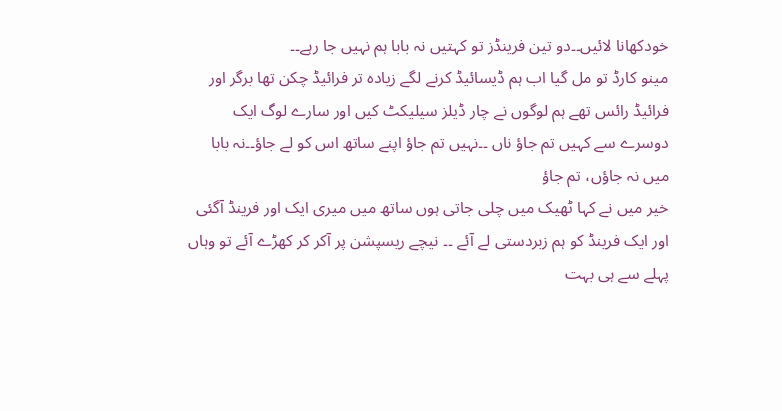خودکھانا لائیں۔۔دو تین فرینڈز تو کہتیں نہ بابا ہم نہیں جا رہے۔۔
مینو کارڈ تو مل گیا اب ہم ڈیسائیڈ کرنے لگے زیادہ تر فرائیڈ چکن تھا برگر اور فرائیڈ رائس تھے ہم لوگوں نے چار ڈیلز سیلیکٹ کیں اور سارے لوگ ایک دوسرے سے کہیں تم جاؤ ناں ۔۔نہیں تم جاؤ اپنے ساتھ اس کو لے جاؤ۔۔نہ بابا میں نہ جاؤں، تم جاؤ
خیر میں نے کہا ٹھیک میں چلی جاتی ہوں ساتھ میں میری ایک اور فرینڈ آگئی اور ایک فرینڈ کو ہم زبردستی لے آئے ۔۔ نیچے ریسپشن پر آکر کر کھڑے آئے تو وہاں پہلے سے ہی بہت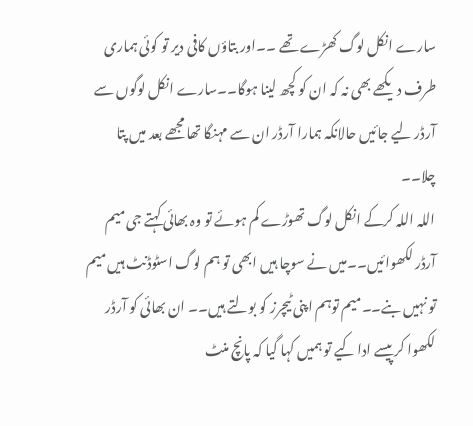سارے انکل لوگ کھڑے تھے ۔۔اور بتاؤں کافی دیر تو کوئی ہماری طرف دیکھے بھی نہ کہ ان کو کچھ لینا ہوگا۔۔سارے انکل لوگوں سے آرڈر لیے جائیں حالانکہ ہمارا آرڈر ان سے مہنگا تھا مجھے بعد میں پتا چلا۔۔
اللہ اللہ کرکے انکل لوگ تھوڑے کم ہوئے تو وہ بھائی کہتے جی میم آرڈر لکھوائیں۔۔میں نے سوچا ہیں ابھی تو ہم لوگ اسٹوڈنٹ ہیں میم تو نہیں بنے۔۔میم توہم اپنی ٹیچرز کو بولتے ہیں۔۔ ان بھائی کو آرڈر لکھوا کر پیسے ادا کیے تو ہمیں کہا گیا کہ پانچ منٹ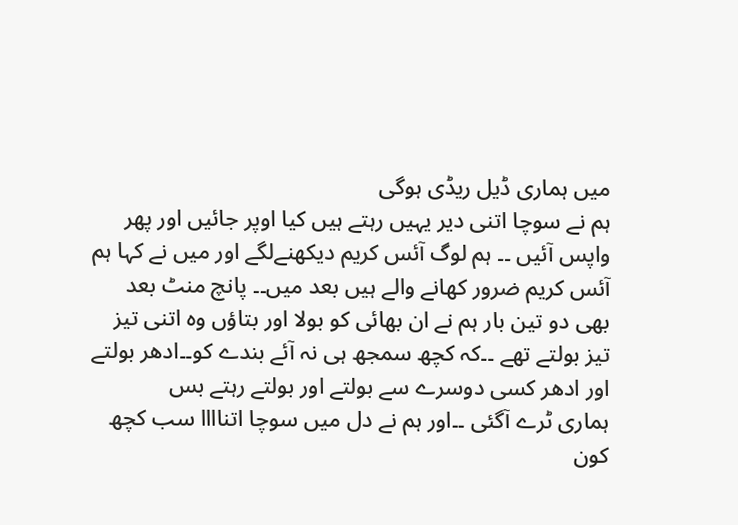میں ہماری ڈیل ریڈی ہوگی
ہم نے سوچا اتنی دیر یہیں رہتے ہیں کیا اوپر جائیں اور پھر واپس آئیں ۔۔ ہم لوگ آئس کریم دیکھنےلگے اور میں نے کہا ہم آئس کریم ضرور کھانے والے ہیں بعد میں۔۔ پانچ منٹ بعد بھی دو تین بار ہم نے ان بھائی کو بولا اور بتاؤں وہ اتنی تیز تیز بولتے تھے ۔۔کہ کچھ سمجھ ہی نہ آئے بندے کو۔۔ادھر بولتے اور ادھر کسی دوسرے سے بولتے اور بولتے رہتے بس
ہماری ٹرے آگئی ۔۔اور ہم نے دل میں سوچا اتناااا سب کچھ کون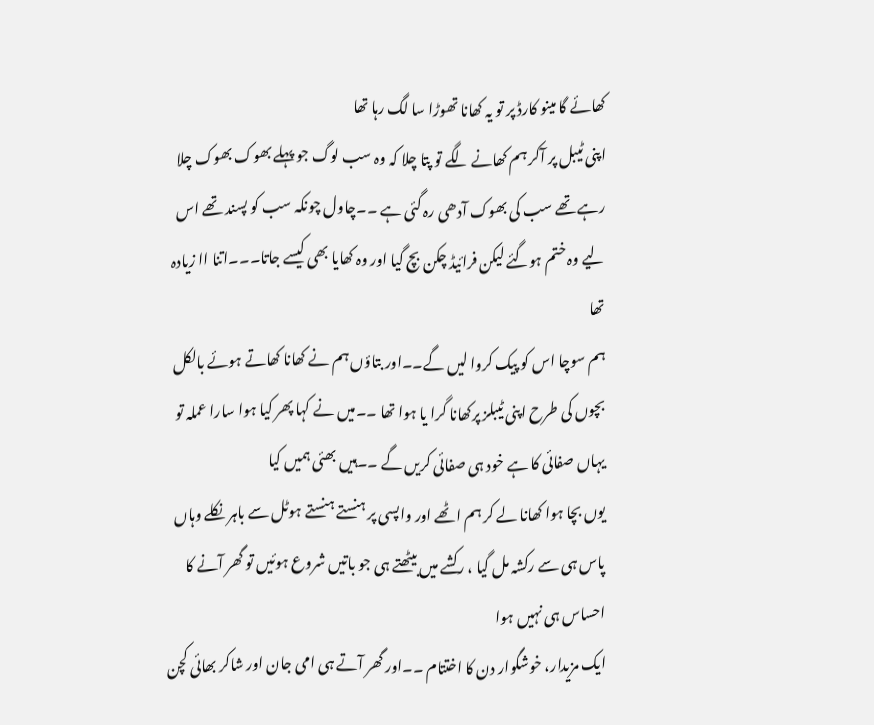کھائے گا مینو کارڈ پر تو یہ کھانا تھوڑا سا لگ رہا تھا
اپنی ٹیبل پر آکر ہم کھانے لگے تو پتا چلا کہ وہ سب لوگ جو پہلے بھوک بھوک چلا رہے تھے سب کی بھوک آدھی رہ گئی ہے ۔۔چاول چونکہ سب کو پسند تھے اس لیے وہ ختم ہوگئے لیکن فرائیڈ چکن بچ گیا اور وہ کھایا بھی کیسے جاتا۔۔۔اتنا اا زیادہ تھا
ہم سوچا اس کو پیک کروا لیں گے۔۔اور بتاؤں ہم نے کھانا کھاتے ہوئے بالکل بچوں کی طرح اپنی ٹیبلز پرکھانا گرا یا ہوا تھا ۔۔میں نے کہا پھر کیا ہوا سارا عملہ تو یہاں صفائی کا ہے خود ہی صفائی کریں گے ۔۔ہیں بھئی ہمیں کیا
یوں بچا ہوا کھانا لے کر ہم اٹھے اور واپسی پر ہنستے ہنستے ہوٹل سے باہر نکلے وہاں پاس ہی سے رکشہ مل گیا ، رکشے میں بیٹھتے ہی جو باتیں شروع ہوئیں تو گھر آنے کا احساس ہی نہیں ہوا
ایک مزیدار، خوشگوار دن کا اختتام ۔۔اور گھر آتے ہی امی جان اور شاکر بھائی کچن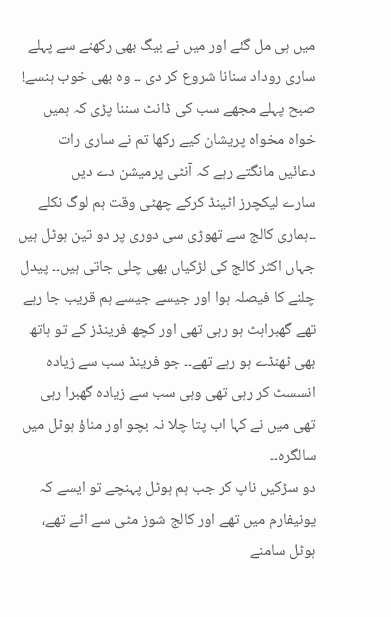میں ہی مل گئے اور میں نے بیگ بھی رکھنے سے پہلے ساری روداد سنانا شروع کر دی ۔۔ وہ بھی خوب ہنسے!
صبح پہلے مجھے سب کی ڈانٹ سننا پڑی کہ ہمیں خواہ مخواہ پریشان کیے رکھا تم نے ساری رات دعائیں مانگتے رہے کہ آنٹی پرمیشن دے دیں
سارے لیکچرز اٹینڈ کرکے چھٹی وقت ہم لوگ نکلے ۔۔ہماری کالج سے تھوڑی سی دوری پر دو تین ہوٹل ہیں جہاں اکثر کالج کی لڑکیاں بھی چلی جاتی ہیں۔۔ پیدل چلنے کا فیصلہ ہوا اور جیسے جیسے ہم قریب جا رہے تھے گھبراہٹ ہو رہی تھی اور کچھ فرینڈز کے تو ہاتھ بھی ٹھنڈے ہو رہے تھے۔۔ جو فرینڈ سب سے زیادہ انسسٹ کر رہی تھی وہی سب سے زیادہ گھبرا رہی تھی میں نے کہا اب پتا چلا نہ بچو اور مناؤ ہوٹل میں سالگرہ۔۔
دو سڑکیں ناپ کر جب ہم ہوٹل پہنچے تو ایسے کہ یونیفارم میں تھے اور کالج شوز مٹی سے اٹے تھے، ہوٹل سامنے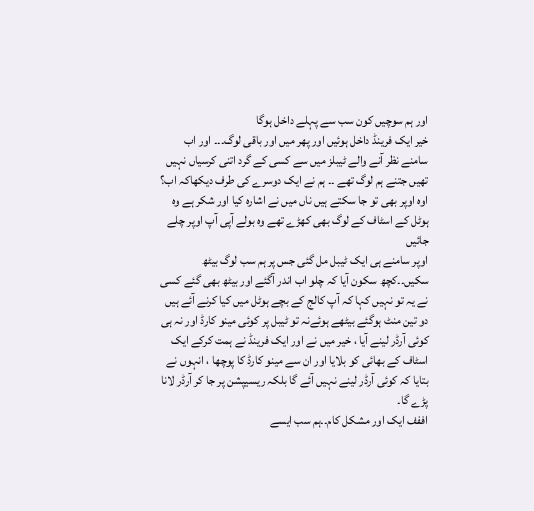اور ہم سوچیں کون سب سے پہلے داخل ہوگا
خیر ایک فرینڈ داخل ہوئیں اور پھر میں اور باقی لوگ۔۔۔ اور اب سامنے نظر آنے والے ٹیبلز میں سے کسی کے گرد اتنی کرسیاں نہیں تھیں جتنے ہم لوگ تھے ۔۔ ہم نے ایک دوسرے کی طرف دیکھاکہ اب؟
اوہ اوپر بھی تو جا سکتے ہیں ناں میں نے اشارہ کیا اور شکر ہے وہ ہوٹل کے اسٹاف کے لوگ بھی کھڑے تھے وہ بولے آپی آپ اوپر چلے جائیں
اوپر سامنے ہی ایک ٹیبل مل گئی جس پر ہم سب لوگ بیٹھ سکیں۔۔کچھ سکون آیا کہ چلو اب اندر آگئے اور بیٹھ بھی گئے کسی نے یہ تو نہیں کہا کہ آپ کالج کے بچے ہوٹل میں کیا کرنے آئے ہیں
دو تین منٹ ہوگئے بیٹھے ہوئےنہ تو ٹیبل پر کوئی مینو کارڈ اور نہ ہی کوئی آرڈر لینے آیا ، خیر میں نے اور ایک فرینڈ نے ہمت کرکے ایک اسٹاف کے بھائی کو بلایا اور ان سے مینو کارڈ کا پوچھا ، انہوں نے بتایا کہ کوئی آرڈر لینے نہیں آئے گا بلکہ ریسیپشن پر جا کر آرڈر لانا پڑے گا۔
اففف ایک اور مشکل کام۔۔ہم سب ایسے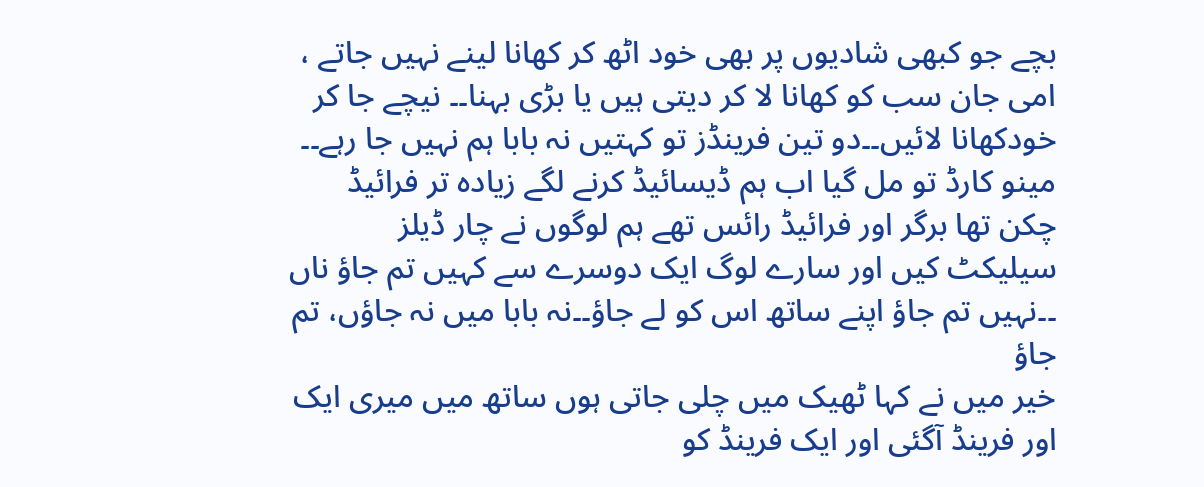بچے جو کبھی شادیوں پر بھی خود اٹھ کر کھانا لینے نہیں جاتے ، امی جان سب کو کھانا لا کر دیتی ہیں یا بڑی بہنا۔۔ نیچے جا کر خودکھانا لائیں۔۔دو تین فرینڈز تو کہتیں نہ بابا ہم نہیں جا رہے۔۔
مینو کارڈ تو مل گیا اب ہم ڈیسائیڈ کرنے لگے زیادہ تر فرائیڈ چکن تھا برگر اور فرائیڈ رائس تھے ہم لوگوں نے چار ڈیلز سیلیکٹ کیں اور سارے لوگ ایک دوسرے سے کہیں تم جاؤ ناں ۔۔نہیں تم جاؤ اپنے ساتھ اس کو لے جاؤ۔۔نہ بابا میں نہ جاؤں، تم جاؤ
خیر میں نے کہا ٹھیک میں چلی جاتی ہوں ساتھ میں میری ایک اور فرینڈ آگئی اور ایک فرینڈ کو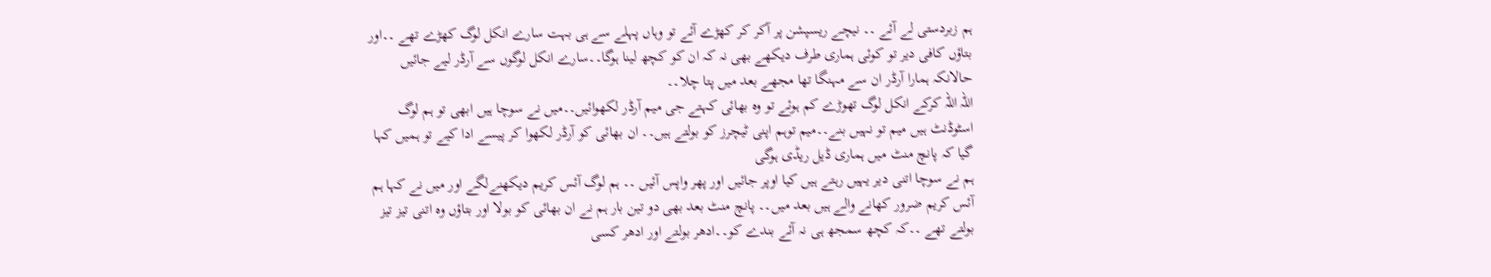ہم زبردستی لے آئے ۔۔ نیچے ریسپشن پر آکر کر کھڑے آئے تو وہاں پہلے سے ہی بہت سارے انکل لوگ کھڑے تھے ۔۔اور بتاؤں کافی دیر تو کوئی ہماری طرف دیکھے بھی نہ کہ ان کو کچھ لینا ہوگا۔۔سارے انکل لوگوں سے آرڈر لیے جائیں حالانکہ ہمارا آرڈر ان سے مہنگا تھا مجھے بعد میں پتا چلا۔۔
اللہ اللہ کرکے انکل لوگ تھوڑے کم ہوئے تو وہ بھائی کہتے جی میم آرڈر لکھوائیں۔۔میں نے سوچا ہیں ابھی تو ہم لوگ اسٹوڈنٹ ہیں میم تو نہیں بنے۔۔میم توہم اپنی ٹیچرز کو بولتے ہیں۔۔ ان بھائی کو آرڈر لکھوا کر پیسے ادا کیے تو ہمیں کہا گیا کہ پانچ منٹ میں ہماری ڈیل ریڈی ہوگی
ہم نے سوچا اتنی دیر یہیں رہتے ہیں کیا اوپر جائیں اور پھر واپس آئیں ۔۔ ہم لوگ آئس کریم دیکھنےلگے اور میں نے کہا ہم آئس کریم ضرور کھانے والے ہیں بعد میں۔۔ پانچ منٹ بعد بھی دو تین بار ہم نے ان بھائی کو بولا اور بتاؤں وہ اتنی تیز تیز بولتے تھے ۔۔کہ کچھ سمجھ ہی نہ آئے بندے کو۔۔ادھر بولتے اور ادھر کسی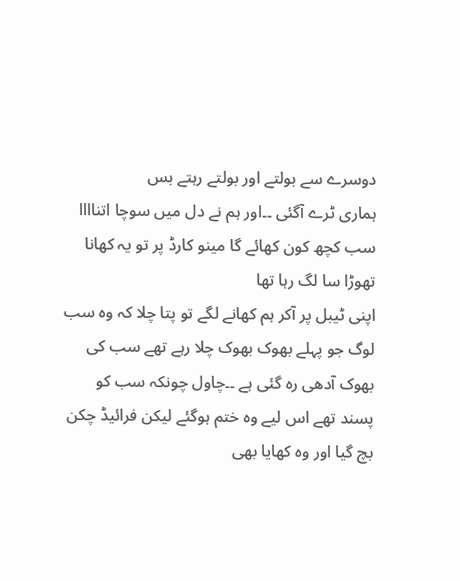دوسرے سے بولتے اور بولتے رہتے بس
ہماری ٹرے آگئی ۔۔اور ہم نے دل میں سوچا اتناااا سب کچھ کون کھائے گا مینو کارڈ پر تو یہ کھانا تھوڑا سا لگ رہا تھا
اپنی ٹیبل پر آکر ہم کھانے لگے تو پتا چلا کہ وہ سب لوگ جو پہلے بھوک بھوک چلا رہے تھے سب کی بھوک آدھی رہ گئی ہے ۔۔چاول چونکہ سب کو پسند تھے اس لیے وہ ختم ہوگئے لیکن فرائیڈ چکن بچ گیا اور وہ کھایا بھی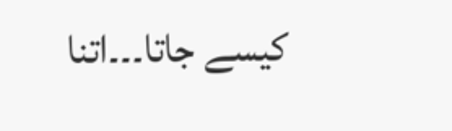کیسے جاتا۔۔۔اتنا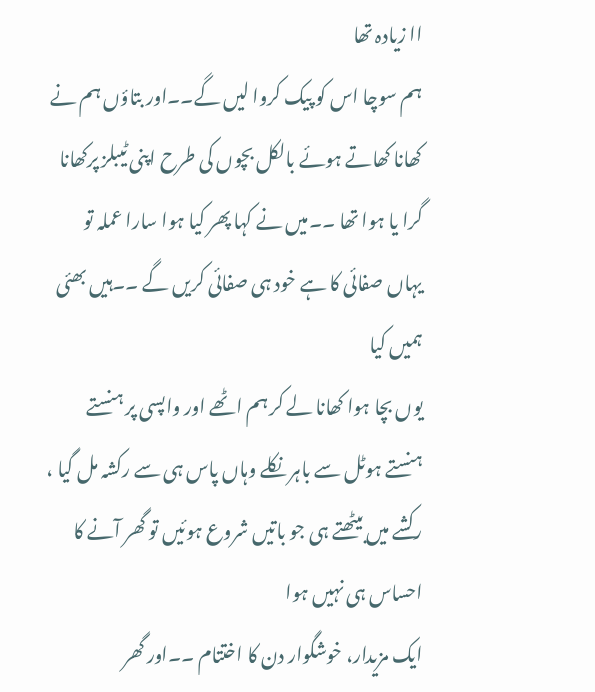اا زیادہ تھا
ہم سوچا اس کو پیک کروا لیں گے۔۔اور بتاؤں ہم نے کھانا کھاتے ہوئے بالکل بچوں کی طرح اپنی ٹیبلز پرکھانا گرا یا ہوا تھا ۔۔میں نے کہا پھر کیا ہوا سارا عملہ تو یہاں صفائی کا ہے خود ہی صفائی کریں گے ۔۔ہیں بھئی ہمیں کیا
یوں بچا ہوا کھانا لے کر ہم اٹھے اور واپسی پر ہنستے ہنستے ہوٹل سے باہر نکلے وہاں پاس ہی سے رکشہ مل گیا ، رکشے میں بیٹھتے ہی جو باتیں شروع ہوئیں تو گھر آنے کا احساس ہی نہیں ہوا
ایک مزیدار، خوشگوار دن کا اختتام ۔۔اور گھر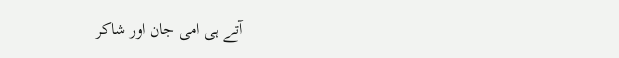آتے ہی امی جان اور شاکر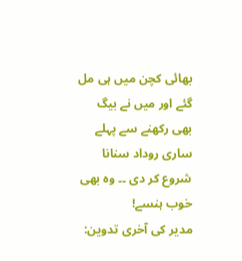بھائی کچن میں ہی مل گئے اور میں نے بیگ بھی رکھنے سے پہلے ساری روداد سنانا شروع کر دی ۔۔ وہ بھی خوب ہنسے!
مدیر کی آخری تدوین: